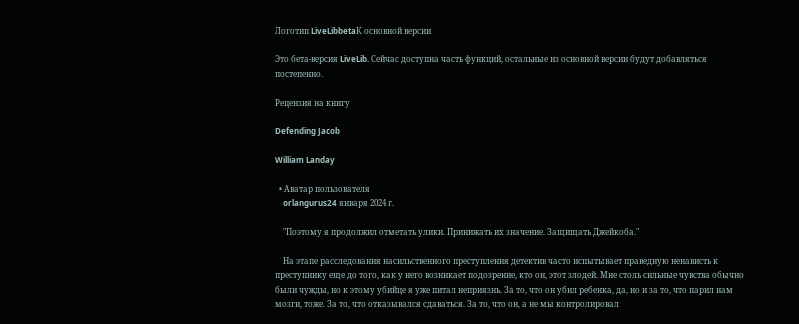Логотип LiveLibbetaК основной версии

Это бета-версия LiveLib. Сейчас доступна часть функций, остальные из основной версии будут добавляться постепенно.

Рецензия на книгу

Defending Jacob

William Landay

  • Аватар пользователя
    orlangurus24 января 2024 г.

    "Поэтому я продолжил отметать улики. Принижать их значение. Защищать Джейкоба."

    На этапе расследования насильственного преступления детектив часто испытывает праведную ненависть к преступнику еще до того, как у него возникает подозрение, кто он, этот злодей. Мне столь сильные чувства обычно были чужды, но к этому убийце я уже питал неприязнь. За то, что он убил ребенка, да, но и за то, что парил нам мозги, тоже. За то, что отказывался сдаваться. За то, что он, а не мы контролировал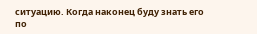ситуацию. Когда наконец буду знать его по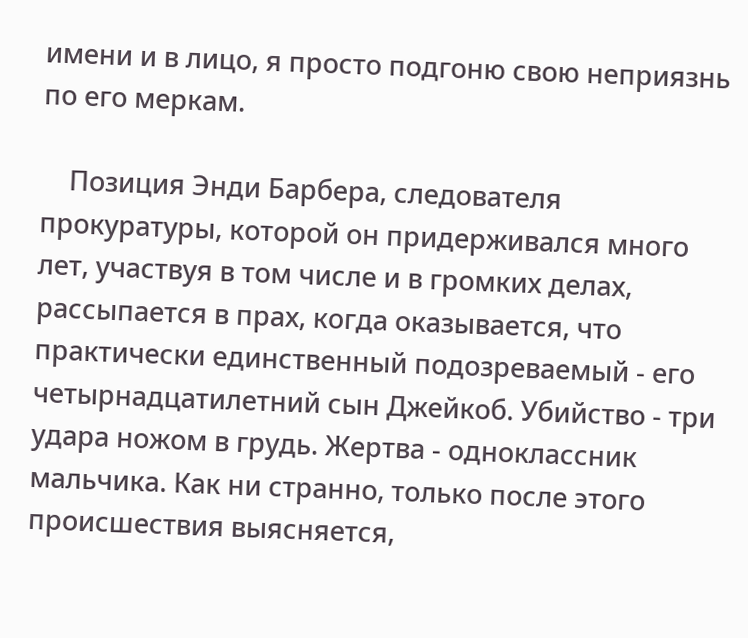имени и в лицо, я просто подгоню свою неприязнь по его меркам.

    Позиция Энди Барбера, следователя прокуратуры, которой он придерживался много лет, участвуя в том числе и в громких делах, рассыпается в прах, когда оказывается, что практически единственный подозреваемый - его четырнадцатилетний сын Джейкоб. Убийство - три удара ножом в грудь. Жертва - одноклассник мальчика. Как ни странно, только после этого происшествия выясняется,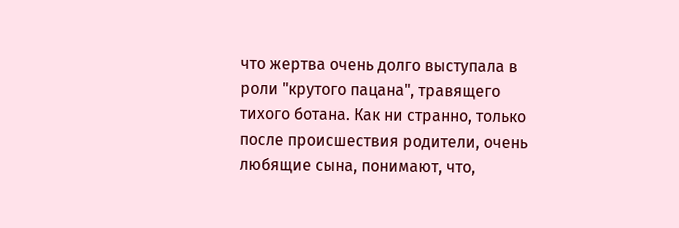что жертва очень долго выступала в роли "крутого пацана", травящего тихого ботана. Как ни странно, только после происшествия родители, очень любящие сына, понимают, что,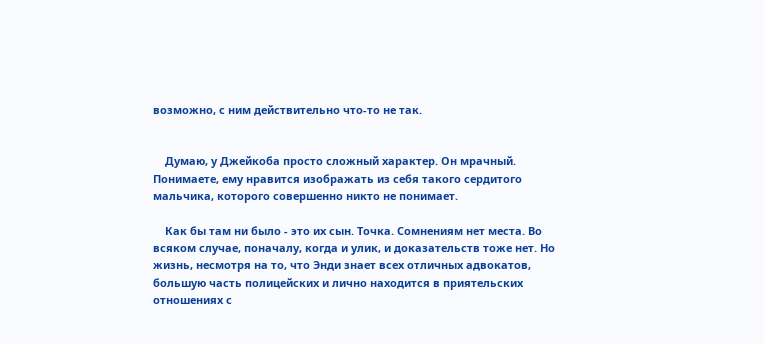возможно, с ним действительно что-то не так.


    Думаю, у Джейкоба просто сложный характер. Он мрачный. Понимаете, ему нравится изображать из себя такого сердитого мальчика, которого совершенно никто не понимает.

    Как бы там ни было - это их сын. Точка. Сомнениям нет места. Во всяком случае, поначалу, когда и улик, и доказательств тоже нет. Но жизнь, несмотря на то, что Энди знает всех отличных адвокатов, большую часть полицейских и лично находится в приятельских отношениях с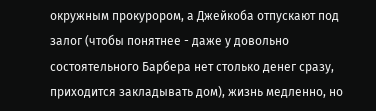окружным прокурором, а Джейкоба отпускают под залог (чтобы понятнее - даже у довольно состоятельного Барбера нет столько денег сразу, приходится закладывать дом), жизнь медленно, но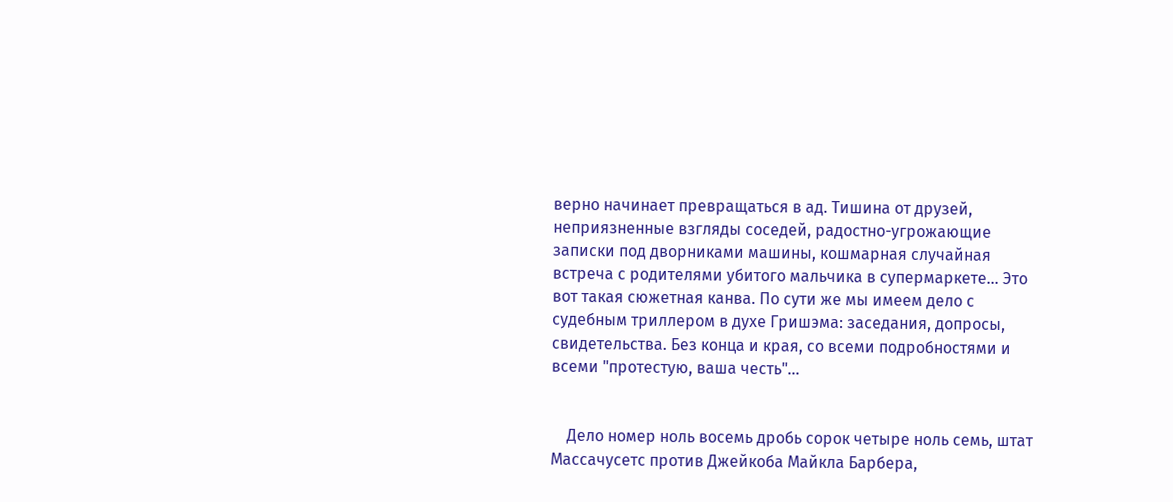верно начинает превращаться в ад. Тишина от друзей, неприязненные взгляды соседей, радостно-угрожающие записки под дворниками машины, кошмарная случайная встреча с родителями убитого мальчика в супермаркете... Это вот такая сюжетная канва. По сути же мы имеем дело с судебным триллером в духе Гришэма: заседания, допросы, свидетельства. Без конца и края, со всеми подробностями и всеми "протестую, ваша честь"...


    Дело номер ноль восемь дробь сорок четыре ноль семь, штат Массачусетс против Джейкоба Майкла Барбера,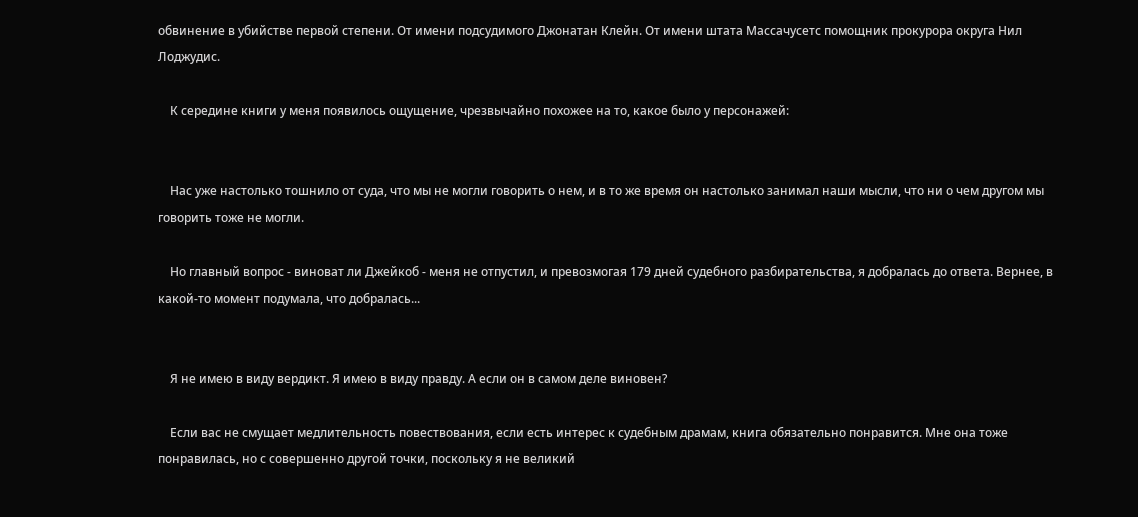обвинение в убийстве первой степени. От имени подсудимого Джонатан Клейн. От имени штата Массачусетс помощник прокурора округа Нил Лоджудис.

    К середине книги у меня появилось ощущение, чрезвычайно похожее на то, какое было у персонажей:


    Нас уже настолько тошнило от суда, что мы не могли говорить о нем, и в то же время он настолько занимал наши мысли, что ни о чем другом мы говорить тоже не могли.

    Но главный вопрос - виноват ли Джейкоб - меня не отпустил, и превозмогая 179 дней судебного разбирательства, я добралась до ответа. Вернее, в какой-то момент подумала, что добралась...


    Я не имею в виду вердикт. Я имею в виду правду. А если он в самом деле виновен?

    Если вас не смущает медлительность повествования, если есть интерес к судебным драмам, книга обязательно понравится. Мне она тоже понравилась, но с совершенно другой точки, поскольку я не великий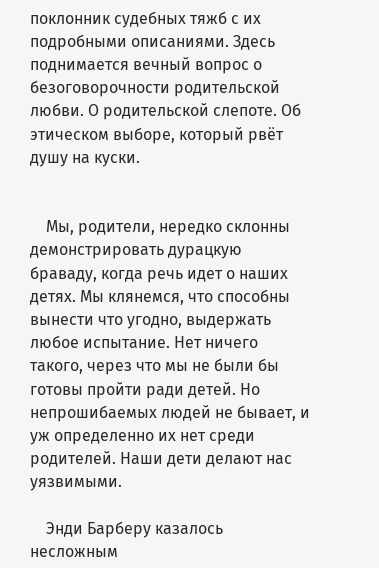поклонник судебных тяжб с их подробными описаниями. Здесь поднимается вечный вопрос о безоговорочности родительской любви. О родительской слепоте. Об этическом выборе, который рвёт душу на куски.


    Мы, родители, нередко склонны демонстрировать дурацкую браваду, когда речь идет о наших детях. Мы клянемся, что способны вынести что угодно, выдержать любое испытание. Нет ничего такого, через что мы не были бы готовы пройти ради детей. Но непрошибаемых людей не бывает, и уж определенно их нет среди родителей. Наши дети делают нас уязвимыми.

    Энди Барберу казалось несложным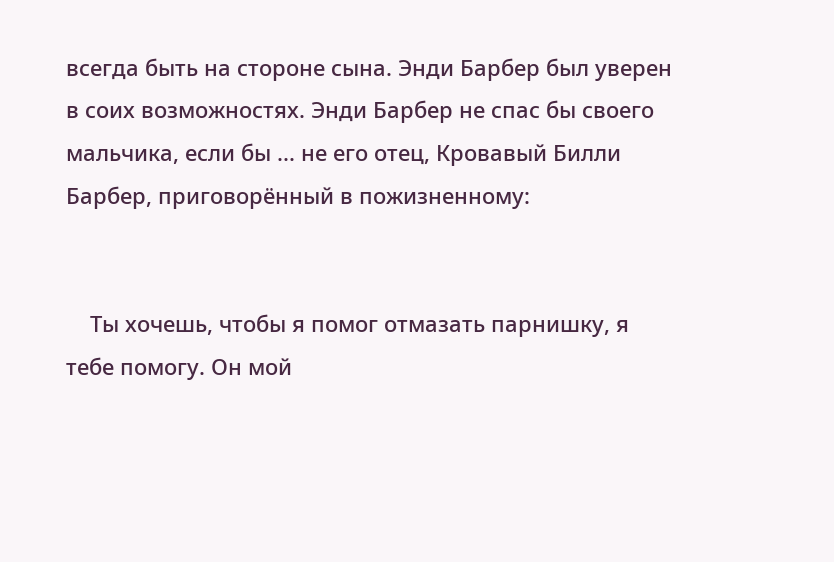всегда быть на стороне сына. Энди Барбер был уверен в соих возможностях. Энди Барбер не спас бы своего мальчика, если бы ... не его отец, Кровавый Билли Барбер, приговорённый в пожизненному:


    Ты хочешь, чтобы я помог отмазать парнишку, я тебе помогу. Он мой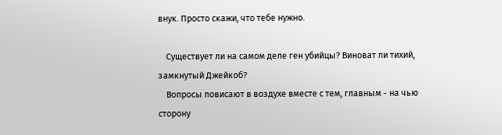внук. Просто скажи, что тебе нужно.

    Существует ли на самом деле ген убийцы? Виноват ли тихий, замкнутый Джейкоб?
    Вопросы повисают в воздухе вместе с тем, главным - на чью сторону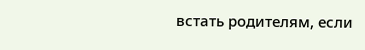встать родителям, если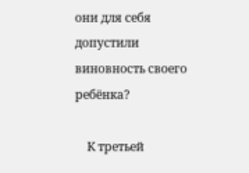они для себя допустили виновность своего ребёнка?

    К третьей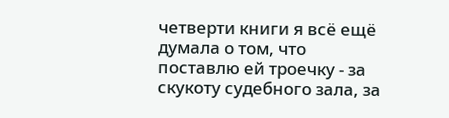четверти книги я всё ещё думала о том, что поставлю ей троечку - за скукоту судебного зала, за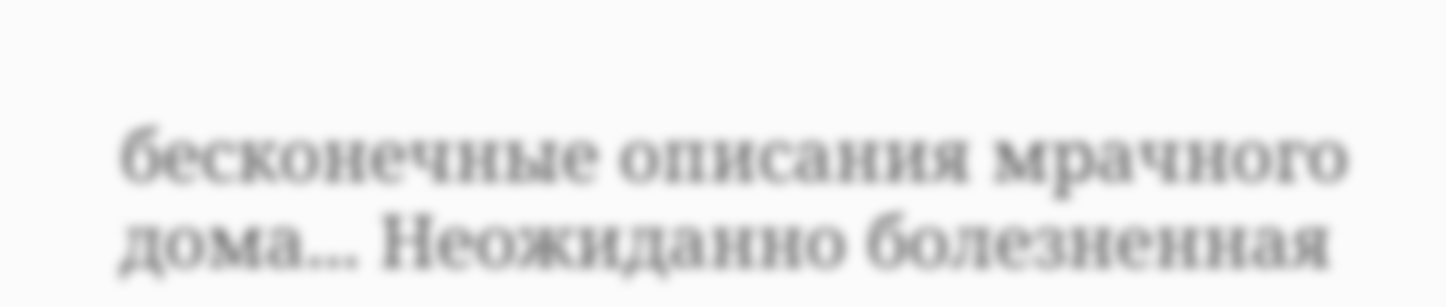бесконечные описания мрачного дома... Неожиданно болезненная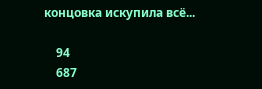концовка искупила всё...

    94
    687